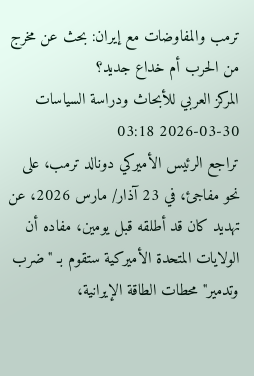ترمب والمفاوضات مع إيران: بحث عن مخرج من الحرب أم خداع جديد؟
المركز العربي للأبحاث ودراسة السياسات
2026-03-30 03:18
تراجع الرئيس الأميركي دونالد ترمب، على نحو مفاجئ، في 23 آذار/ مارس 2026، عن تهديد كان قد أطلقه قبل يومين، مفاده أن الولايات المتحدة الأميركية ستقوم بـ "ضرب وتدمير" محطات الطاقة الإيرانية،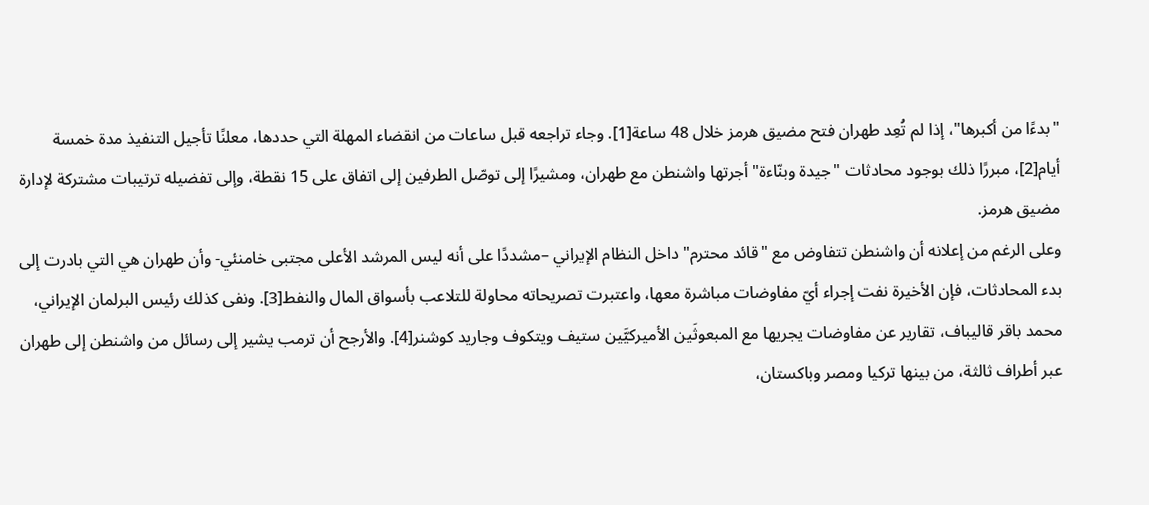"بدءًا من أكبرها"، إذا لم تُعِد طهران فتح مضيق هرمز خلال 48 ساعة[1]. وجاء تراجعه قبل ساعات من انقضاء المهلة التي حددها، معلنًا تأجيل التنفيذ مدة خمسة أيام[2]، مبررًا ذلك بوجود محادثات "جيدة وبنّاءة" أجرتها واشنطن مع طهران، ومشيرًا إلى توصّل الطرفين إلى اتفاق على 15 نقطة، وإلى تفضيله ترتيبات مشتركة لإدارة مضيق هرمز.
وعلى الرغم من إعلانه أن واشنطن تتفاوض مع "قائد محترم" داخل النظام الإيراني –مشددًا على أنه ليس المرشد الأعلى مجتبى خامنئي- وأن طهران هي التي بادرت إلى بدء المحادثات، فإن الأخيرة نفت إجراء أيّ مفاوضات مباشرة معها، واعتبرت تصريحاته محاولة للتلاعب بأسواق المال والنفط[3]. ونفى كذلك رئيس البرلمان الإيراني، محمد باقر قاليباف، تقارير عن مفاوضات يجريها مع المبعوثَين الأميركيَّين ستيف ويتكوف وجاريد كوشنر[4]. والأرجح أن ترمب يشير إلى رسائل من واشنطن إلى طهران عبر أطراف ثالثة، من بينها تركيا ومصر وباكستان،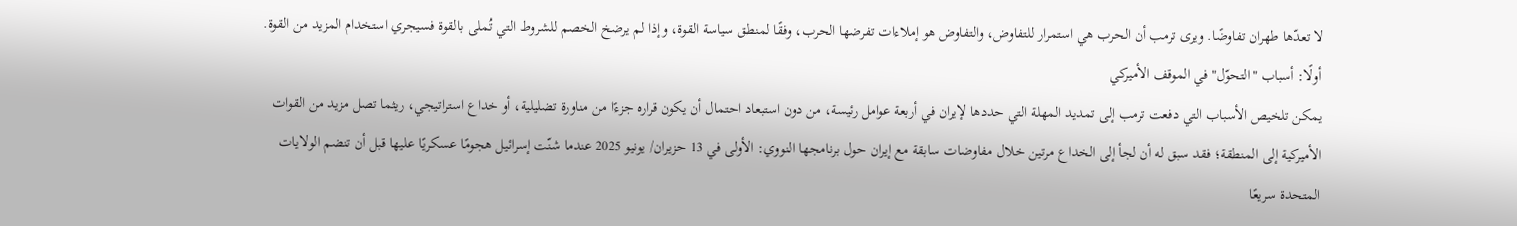لا تعدّها طهران تفاوضًا. ويرى ترمب أن الحرب هي استمرار للتفاوض، والتفاوض هو إملاءات تفرضها الحرب، وفقًا لمنطق سياسة القوة، وإذا لم يرضخ الخصم للشروط التي تُملى بالقوة فسيجري استخدام المزيد من القوة.
أولًا: أسباب "التحوّل" في الموقف الأميركي
يمكن تلخيص الأسباب التي دفعت ترمب إلى تمديد المهلة التي حددها لإيران في أربعة عوامل رئيسة، من دون استبعاد احتمال أن يكون قراره جزءًا من مناورة تضليلية، أو خداع استراتيجي، ريثما تصل مزيد من القوات الأميركية إلى المنطقة؛ فقد سبق له أن لجأ إلى الخداع مرتين خلال مفاوضات سابقة مع إيران حول برنامجها النووي: الأولى في 13 حزيران/ يونيو 2025 عندما شنّت إسرائيل هجومًا عسكريًا عليها قبل أن تنضم الولايات المتحدة سريعًا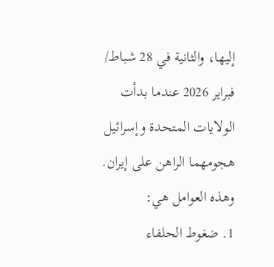إليها، والثانية في 28 شباط/ فبراير 2026 عندما بدأت الولايات المتحدة وإسرائيل هجومهما الراهن على إيران. وهذه العوامل هي:
1. ضغوط الحلفاء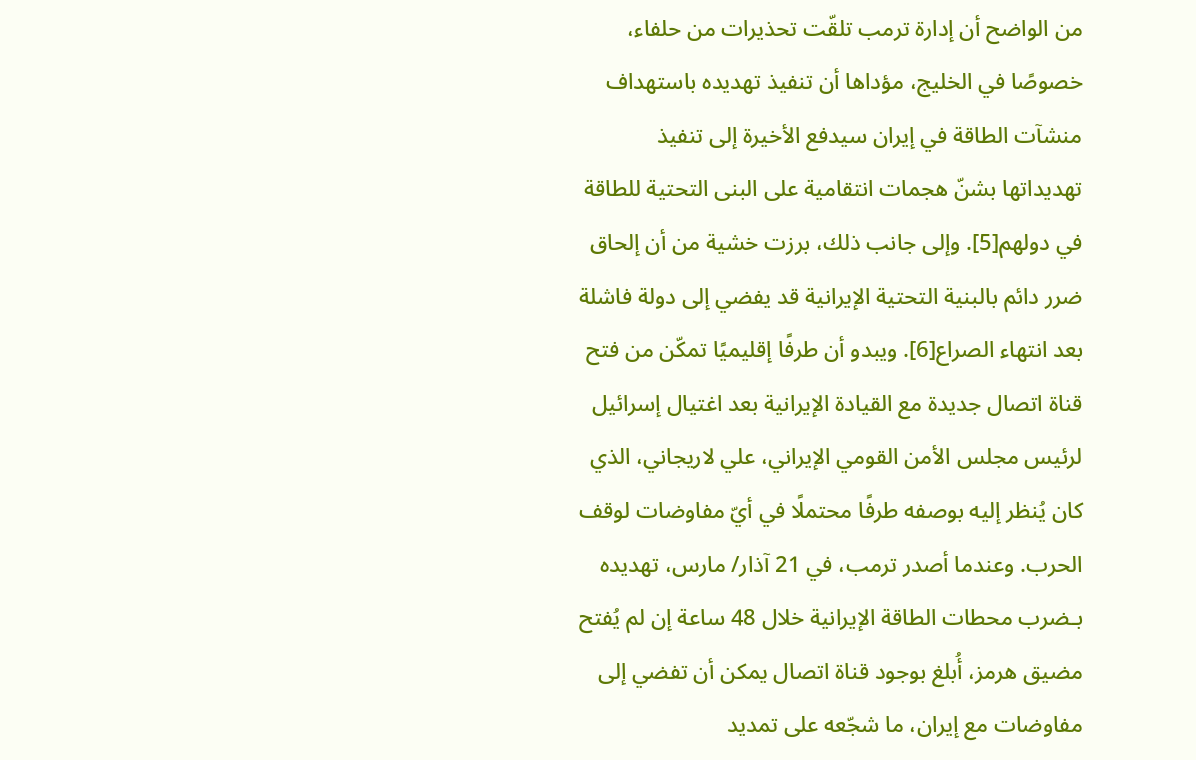من الواضح أن إدارة ترمب تلقّت تحذيرات من حلفاء، خصوصًا في الخليج، مؤداها أن تنفيذ تهديده باستهداف منشآت الطاقة في إيران سيدفع الأخيرة إلى تنفيذ تهديداتها بشنّ هجمات انتقامية على البنى التحتية للطاقة في دولهم[5]. وإلى جانب ذلك، برزت خشية من أن إلحاق ضرر دائم بالبنية التحتية الإيرانية قد يفضي إلى دولة فاشلة بعد انتهاء الصراع[6]. ويبدو أن طرفًا إقليميًا تمكّن من فتح قناة اتصال جديدة مع القيادة الإيرانية بعد اغتيال إسرائيل لرئيس مجلس الأمن القومي الإيراني، علي لاريجاني، الذي كان يُنظر إليه بوصفه طرفًا محتملًا في أيّ مفاوضات لوقف الحرب. وعندما أصدر ترمب، في 21 آذار/ مارس، تهديده بـضرب محطات الطاقة الإيرانية خلال 48 ساعة إن لم يُفتح مضيق هرمز، أُبلغ بوجود قناة اتصال يمكن أن تفضي إلى مفاوضات مع إيران، ما شجّعه على تمديد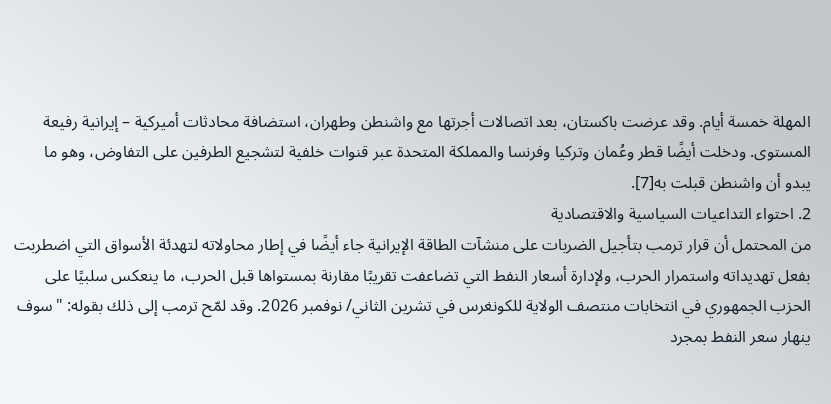المهلة خمسة أيام. وقد عرضت باكستان، بعد اتصالات أجرتها مع واشنطن وطهران، استضافة محادثات أميركية – إيرانية رفيعة المستوى. ودخلت أيضًا قطر وعُمان وتركيا وفرنسا والمملكة المتحدة عبر قنوات خلفية لتشجيع الطرفين على التفاوض، وهو ما يبدو أن واشنطن قبلت به[7].
2. احتواء التداعيات السياسية والاقتصادية
من المحتمل أن قرار ترمب بتأجيل الضربات على منشآت الطاقة الإيرانية جاء أيضًا في إطار محاولاته لتهدئة الأسواق التي اضطربت بفعل تهديداته واستمرار الحرب، ولإدارة أسعار النفط التي تضاعفت تقريبًا مقارنة بمستواها قبل الحرب، ما ينعكس سلبيًا على الحزب الجمهوري في انتخابات منتصف الولاية للكونغرس في تشرين الثاني/ نوفمبر 2026. وقد لمّح ترمب إلى ذلك بقوله: "سوف ينهار سعر النفط بمجرد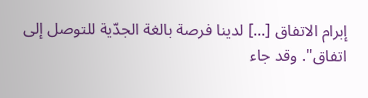إبرام الاتفاق [...] لدينا فرصة بالغة الجدّية للتوصل إلى اتفاق". وقد جاء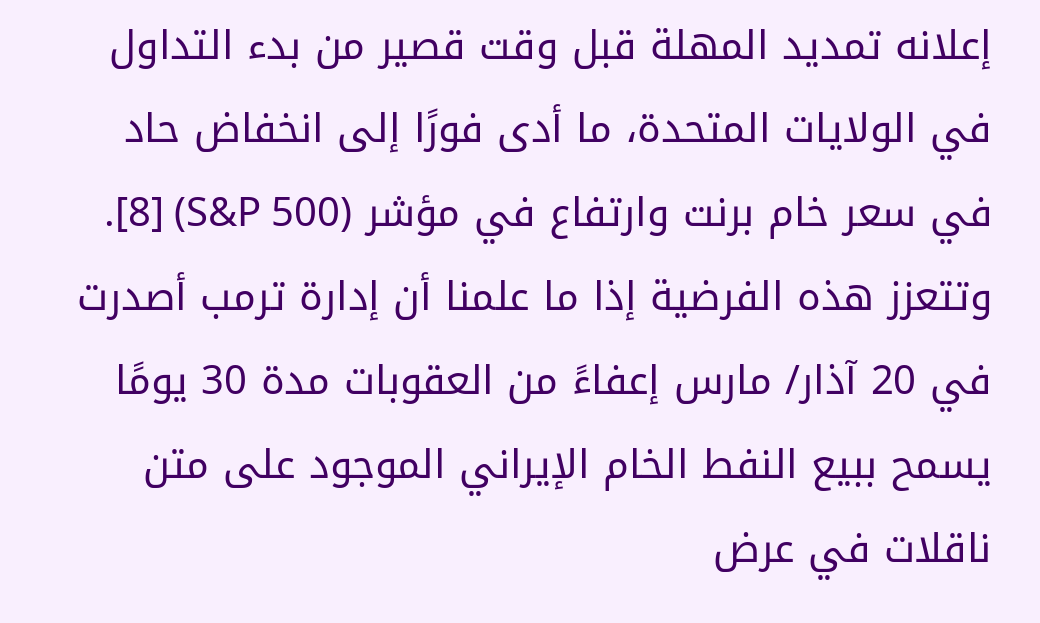إعلانه تمديد المهلة قبل وقت قصير من بدء التداول في الولايات المتحدة، ما أدى فورًا إلى انخفاض حاد في سعر خام برنت وارتفاع في مؤشر (S&P 500) [8].
وتتعزز هذه الفرضية إذا ما علمنا أن إدارة ترمب أصدرت في 20 آذار/ مارس إعفاءً من العقوبات مدة 30 يومًا يسمح ببيع النفط الخام الإيراني الموجود على متن ناقلات في عرض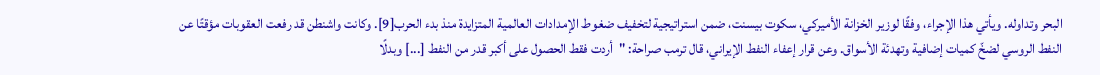البحر وتداوله. ويأتي هذا الإجراء، وفقًا لوزير الخزانة الأميركي، سكوت بيسنت، ضمن استراتيجية لتخفيف ضغوط الإمدادات العالمية المتزايدة منذ بدء الحرب[9]. وكانت واشنطن قد رفعت العقوبات مؤقتًا عن النفط الروسي لضخّ كميات إضافية وتهدئة الأسواق. وعن قرار إعفاء النفط الإيراني، قال ترمب صراحة: "أردت فقط الحصول على أكبر قدر من النفط [...] وبدلًا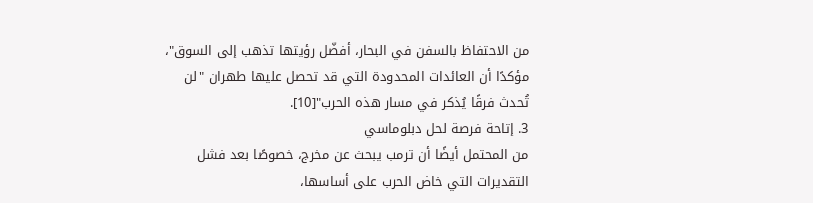من الاحتفاظ بالسفن في البحار، أفضّل رؤيتها تذهب إلى السوق"، مؤكدًا أن العائدات المحدودة التي قد تحصل عليها طهران "لن تُحدث فرقًا يُذكر في مسار هذه الحرب"[10].
3. إتاحة فرصة لحل دبلوماسي
من المحتمل أيضًا أن ترمب يبحث عن مخرج، خصوصًا بعد فشل التقديرات التي خاض الحرب على أساسها،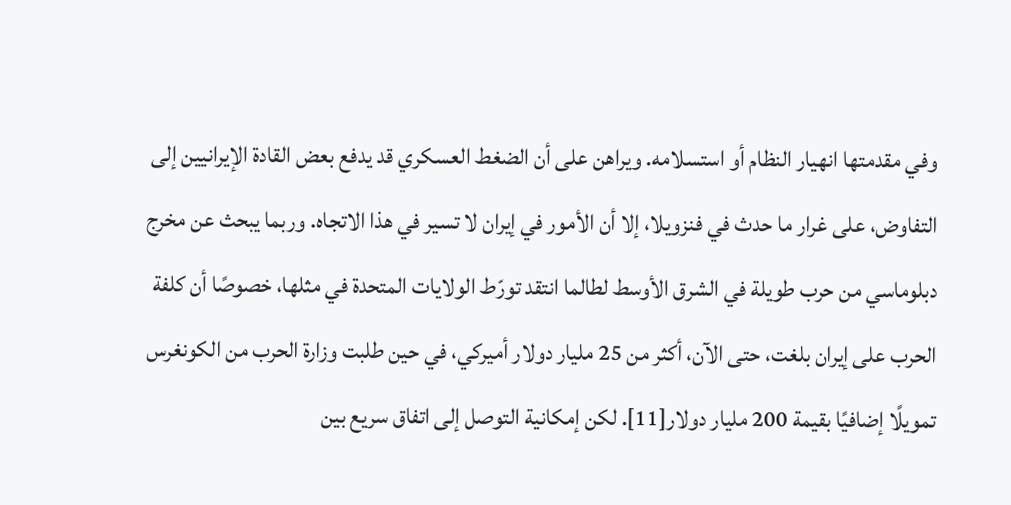وفي مقدمتها انهيار النظام أو استسلامه. ويراهن على أن الضغط العسكري قد يدفع بعض القادة الإيرانيين إلى التفاوض، على غرار ما حدث في فنزويلا، إلا أن الأمور في إيران لا تسير في هذا الاتجاه. وربما يبحث عن مخرج دبلوماسي من حرب طويلة في الشرق الأوسط لطالما انتقد تورّط الولايات المتحدة في مثلها، خصوصًا أن كلفة الحرب على إيران بلغت، حتى الآن، أكثر من 25 مليار دولار أميركي، في حين طلبت وزارة الحرب من الكونغرس تمويلًا إضافيًا بقيمة 200 مليار دولار[11]. لكن إمكانية التوصل إلى اتفاق سريع بين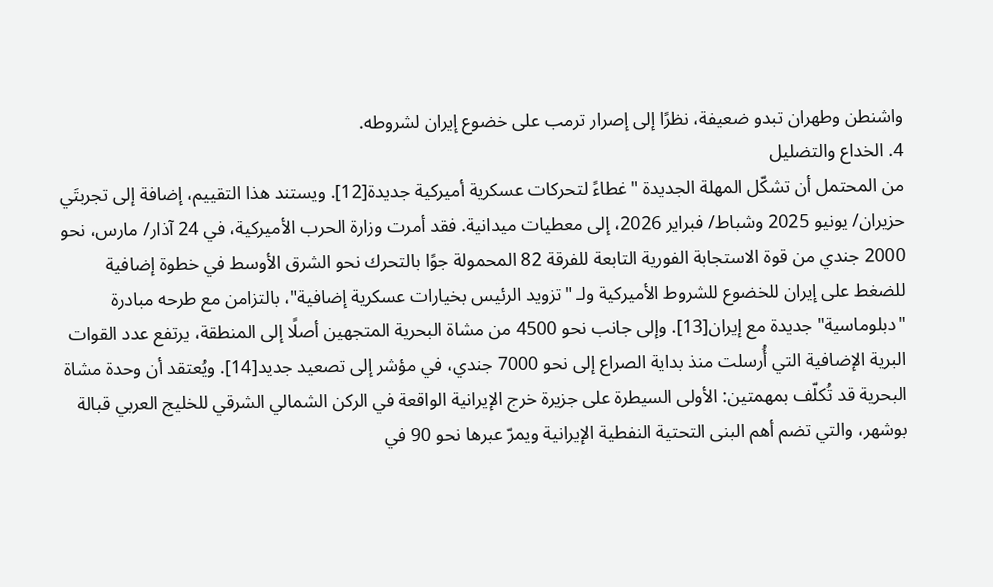واشنطن وطهران تبدو ضعيفة، نظرًا إلى إصرار ترمب على خضوع إيران لشروطه.
4. الخداع والتضليل
من المحتمل أن تشكّل المهلة الجديدة "غطاءً لتحركات عسكرية أميركية جديدة[12]. ويستند هذا التقييم، إضافة إلى تجربتَي حزيران/ يونيو 2025 وشباط/ فبراير 2026، إلى معطيات ميدانية. فقد أمرت وزارة الحرب الأميركية، في 24 آذار/ مارس، نحو 2000 جندي من قوة الاستجابة الفورية التابعة للفرقة 82 المحمولة جوًا بالتحرك نحو الشرق الأوسط في خطوة إضافية للضغط على إيران للخضوع للشروط الأميركية ولـ "تزويد الرئيس بخيارات عسكرية إضافية"، بالتزامن مع طرحه مبادرة "دبلوماسية" جديدة مع إيران[13]. وإلى جانب نحو 4500 من مشاة البحرية المتجهين أصلًا إلى المنطقة، يرتفع عدد القوات البرية الإضافية التي أُرسلت منذ بداية الصراع إلى نحو 7000 جندي، في مؤشر إلى تصعيد جديد[14]. ويُعتقد أن وحدة مشاة البحرية قد تُكلّف بمهمتين: الأولى السيطرة على جزيرة خرج الإيرانية الواقعة في الركن الشمالي الشرقي للخليج العربي قبالة بوشهر، والتي تضم أهم البنى التحتية النفطية الإيرانية ويمرّ عبرها نحو 90 في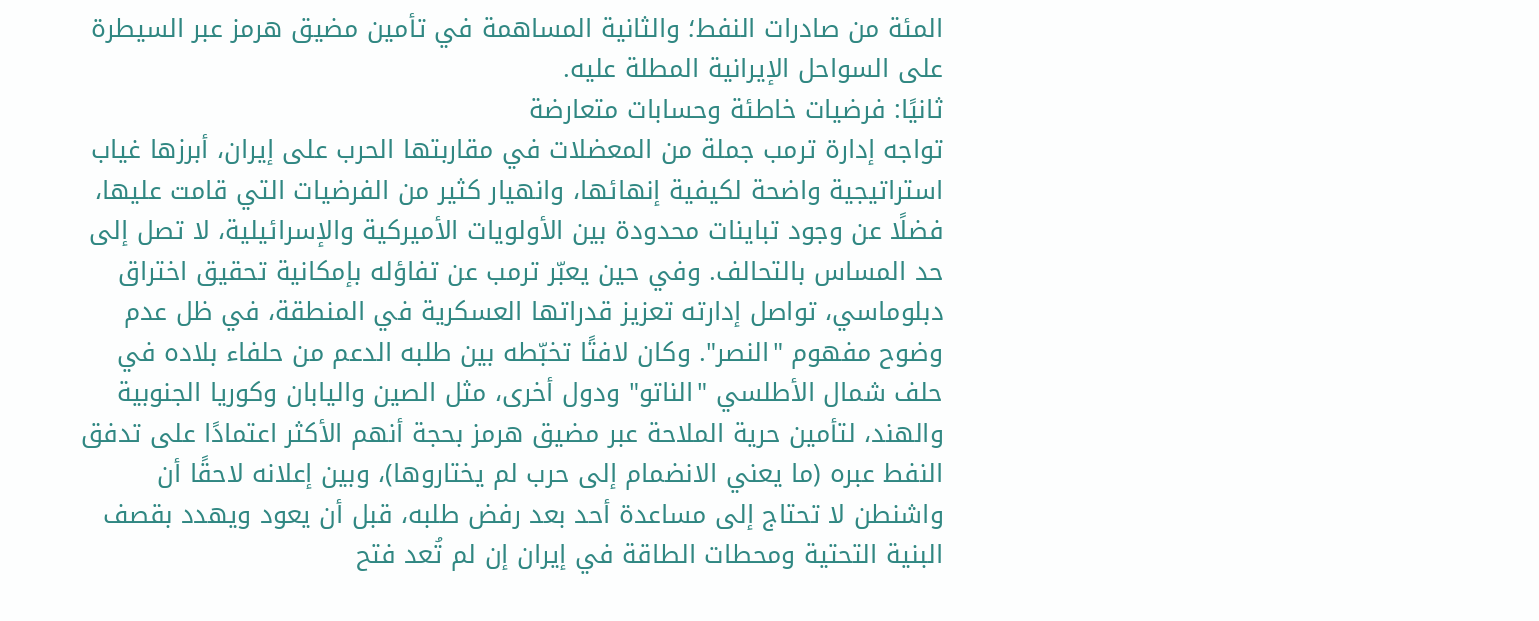المئة من صادرات النفط؛ والثانية المساهمة في تأمين مضيق هرمز عبر السيطرة على السواحل الإيرانية المطلة عليه.
ثانيًا: فرضيات خاطئة وحسابات متعارضة
تواجه إدارة ترمب جملة من المعضلات في مقاربتها الحرب على إيران، أبرزها غياب استراتيجية واضحة لكيفية إنهائها، وانهيار كثير من الفرضيات التي قامت عليها، فضلًا عن وجود تباينات محدودة بين الأولويات الأميركية والإسرائيلية، لا تصل إلى حد المساس بالتحالف. وفي حين يعبّر ترمب عن تفاؤله بإمكانية تحقيق اختراق دبلوماسي، تواصل إدارته تعزيز قدراتها العسكرية في المنطقة، في ظل عدم وضوح مفهوم "النصر". وكان لافتًا تخبّطه بين طلبه الدعم من حلفاء بلاده في حلف شمال الأطلسي "الناتو" ودول أخرى، مثل الصين واليابان وكوريا الجنوبية والهند، لتأمين حرية الملاحة عبر مضيق هرمز بحجة أنهم الأكثر اعتمادًا على تدفق النفط عبره (ما يعني الانضمام إلى حرب لم يختاروها)، وبين إعلانه لاحقًا أن واشنطن لا تحتاج إلى مساعدة أحد بعد رفض طلبه، قبل أن يعود ويهدد بقصف البنية التحتية ومحطات الطاقة في إيران إن لم تُعد فتح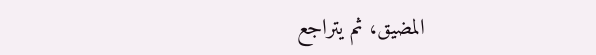المضيق، ثم يتراجع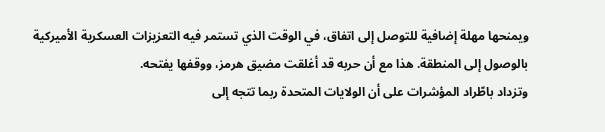ويمنحها مهلة إضافية للتوصل إلى اتفاق، في الوقت الذي تستمر فيه التعزيزات العسكرية الأميركية بالوصول إلى المنطقة. هذا مع أن حربه قد أغلقت مضيق هرمز، ووقفها يفتحه.
وتزداد باطّراد المؤشرات على أن الولايات المتحدة ربما تتجه إلى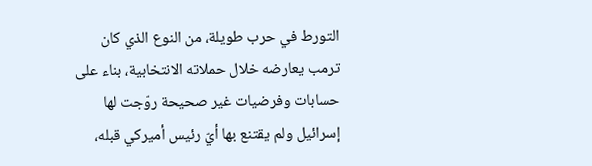التورط في حرب طويلة، من النوع الذي كان ترمب يعارضه خلال حملاته الانتخابية، بناء على حسابات وفرضيات غير صحيحة روّجت لها إسرائيل ولم يقتنع بها أيّ رئيس أميركي قبله،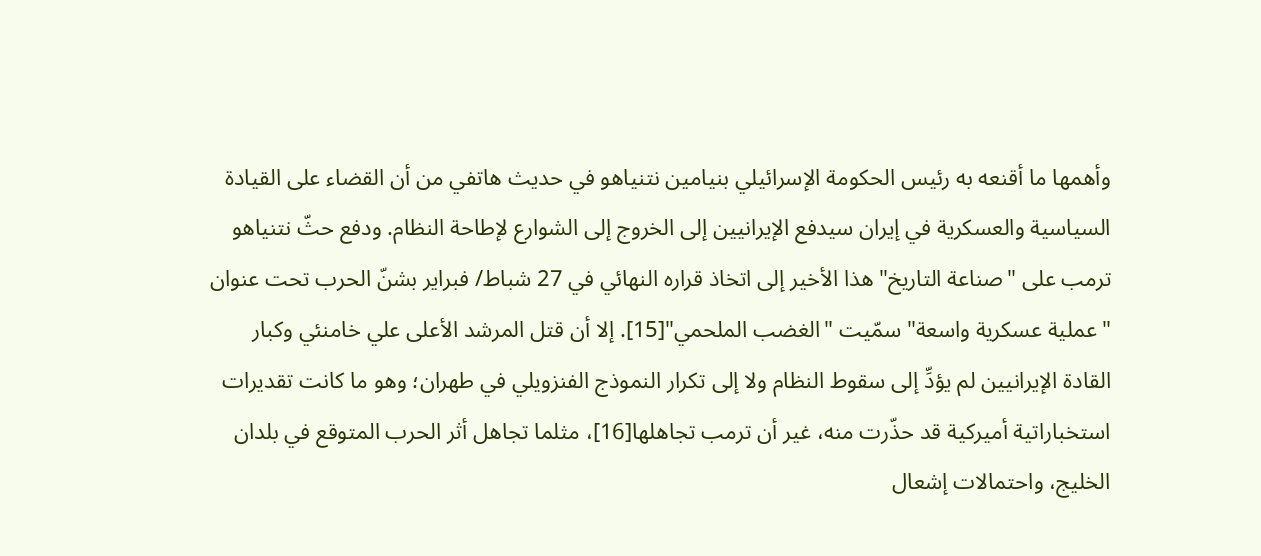وأهمها ما أقنعه به رئيس الحكومة الإسرائيلي بنيامين نتنياهو في حديث هاتفي من أن القضاء على القيادة السياسية والعسكرية في إيران سيدفع الإيرانيين إلى الخروج إلى الشوارع لإطاحة النظام. ودفع حثّ نتنياهو ترمب على "صناعة التاريخ" هذا الأخير إلى اتخاذ قراره النهائي في 27 شباط/ فبراير بشنّ الحرب تحت عنوان "عملية عسكرية واسعة" سمّيت "الغضب الملحمي"[15]. إلا أن قتل المرشد الأعلى علي خامنئي وكبار القادة الإيرانيين لم يؤدِّ إلى سقوط النظام ولا إلى تكرار النموذج الفنزويلي في طهران؛ وهو ما كانت تقديرات استخباراتية أميركية قد حذّرت منه، غير أن ترمب تجاهلها[16]، مثلما تجاهل أثر الحرب المتوقع في بلدان الخليج، واحتمالات إشعال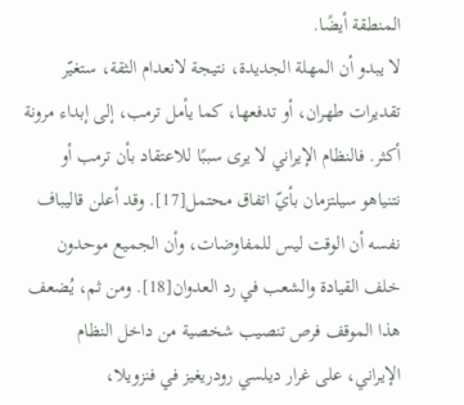المنطقة أيضًا.
لا يبدو أن المهلة الجديدة، نتيجة لانعدام الثقة، ستغيّر تقديرات طهران، أو تدفعها، كما يأمل ترمب، إلى إبداء مرونة أكثر. فالنظام الإيراني لا يرى سببًا للاعتقاد بأن ترمب أو نتنياهو سيلتزمان بأيّ اتفاق محتمل[17]. وقد أعلن قاليباف نفسه أن الوقت ليس للمفاوضات، وأن الجميع موحدون خلف القيادة والشعب في رد العدوان[18]. ومن ثم، يُضعف هذا الموقف فرص تنصيب شخصية من داخل النظام الإيراني، على غرار ديلسي رودريغيز في فنزويلا،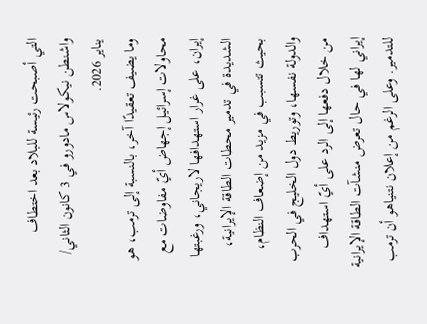التي أصبحت رئيسة للبلاد بعد اختطاف واشنطن نيكولاس مادورو في 3 كانون الثاني/ يناير 2026.
وما يضيف تعقيدًا آخر، بالنسبة إلى ترمب، هو محاولات إسرائيل إجهاض أيّ مفاوضات مع إيران، على غرار استهدافها لاريجاني، ورغبتها الشديدة في تدمير محطات الطاقة الإيرانية، بحيث تتسبب في مزيد من إضعاف النظام، والدولة نفسها، وتوريط دول الخليج في الحرب من خلال دفعها إلى الرد على أيّ استهداف إيراني لها في حال تعرض منشآت الطاقة الإيرانية للتدمير. وعلى الرغم من إعلان نتنياهو أن ترمب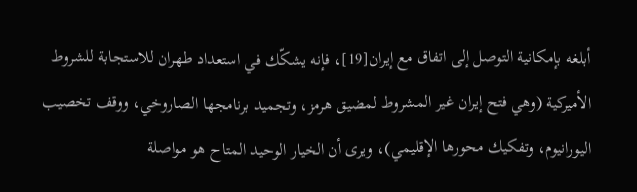أبلغه بإمكانية التوصل إلى اتفاق مع إيران[19]، فإنه يشكّك في استعداد طهران للاستجابة للشروط الأميركية (وهي فتح إيران غير المشروط لمضيق هرمز، وتجميد برنامجها الصاروخي، ووقف تخصيب اليورانيوم، وتفكيك محورها الإقليمي)، ويرى أن الخيار الوحيد المتاح هو مواصلة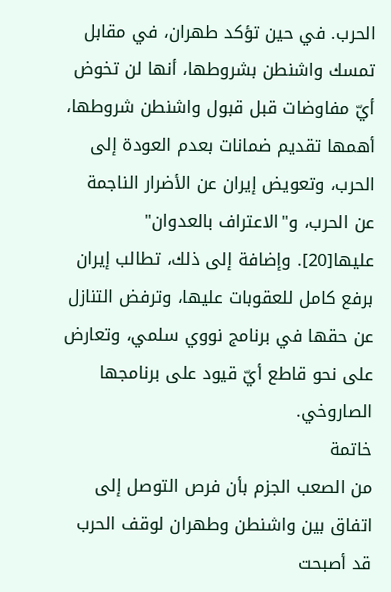الحرب. في حين تؤكد طهران، في مقابل تمسك واشنطن بشروطها، أنها لن تخوض أيّ مفاوضات قبل قبول واشنطن شروطها، أهمها تقديم ضمانات بعدم العودة إلى الحرب، وتعويض إيران عن الأضرار الناجمة عن الحرب، و"الاعتراف بالعدوان" عليها[20]. وإضافة إلى ذلك، تطالب إيران برفع كامل للعقوبات عليها، وترفض التنازل عن حقها في برنامج نووي سلمي، وتعارض على نحو قاطع أيّ قيود على برنامجها الصاروخي.
خاتمة
من الصعب الجزم بأن فرص التوصل إلى اتفاق بين واشنطن وطهران لوقف الحرب قد أصبحت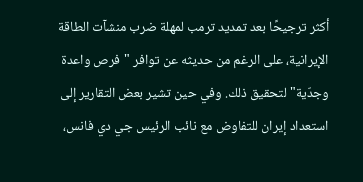أكثر ترجيحًا بعد تمديد ترمب لمهلة ضرب منشآت الطاقة الإيرانية، على الرغم من حديثه عن توافر "فرص واعدة وجدّية" لتحقيق ذلك. وفي حين تشير بعض التقارير إلى استعداد إيران للتفاوض مع نائب الرئيس جي دي فانس،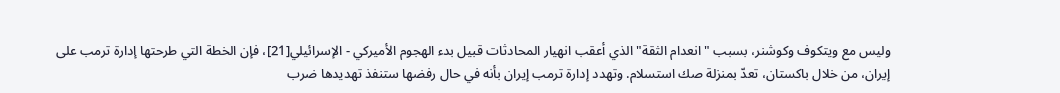وليس مع ويتكوف وكوشنر، بسبب "انعدام الثقة" الذي أعقب انهيار المحادثات قبيل بدء الهجوم الأميركي - الإسرائيلي[21]، فإن الخطة التي طرحتها إدارة ترمب على إيران، من خلال باكستان، تعدّ بمنزلة صك استسلام. وتهدد إدارة ترمب إيران بأنه في حال رفضها ستنفذ تهديدها ضرب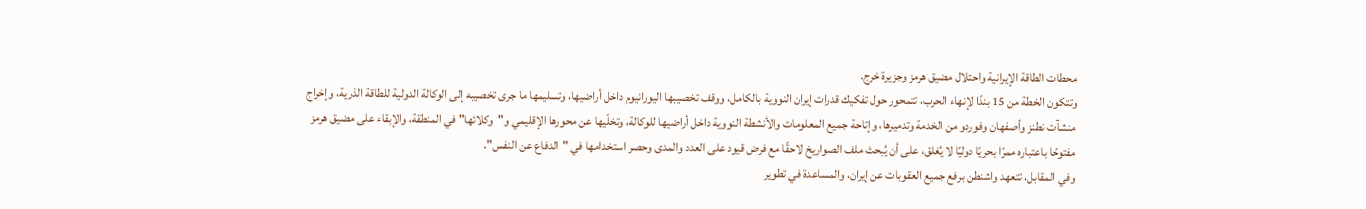محطات الطاقة الإيرانية واحتلال مضيق هرمز وجزيرة خرج.
وتتكون الخطة من 15 بندًا لإنهاء الحرب، تتمحور حول تفكيك قدرات إيران النووية بالكامل، ووقف تخصيبها اليورانيوم داخل أراضيها، وتسليمها ما جرى تخصيبه إلى الوكالة الدولية للطاقة الذرية، وإخراج منشآت نطنز وأصفهان وفوردو من الخدمة وتدميرها، وإتاحة جميع المعلومات والأنشطة النووية داخل أراضيها للوكالة، وتخلّيها عن محورها الإقليمي و"وكلائها" في المنطقة، والإبقاء على مضيق هرمز مفتوحًا باعتباره ممرًا بحريًا دوليًا لا يُغلق، على أن يُبحث ملف الصواريخ لاحقًا مع فرض قيود على العدد والمدى وحصر استخدامها في "الدفاع عن النفس".
وفي المقابل، تتعهد واشنطن برفع جميع العقوبات عن إيران، والمساعدة في تطوير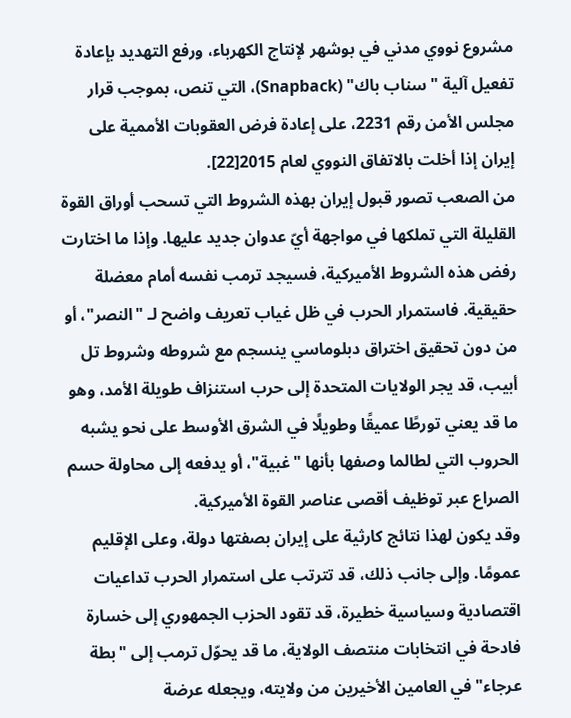مشروع نووي مدني في بوشهر لإنتاج الكهرباء، ورفع التهديد بإعادة تفعيل آلية "سناب باك" (Snapback)، التي تنص، بموجب قرار مجلس الأمن رقم 2231، على إعادة فرض العقوبات الأممية على إيران إذا أخلت بالاتفاق النووي لعام 2015[22].
من الصعب تصور قبول إيران بهذه الشروط التي تسحب أوراق القوة القليلة التي تملكها في مواجهة أيّ عدوان جديد عليها. وإذا ما اختارت رفض هذه الشروط الأميركية، فسيجد ترمب نفسه أمام معضلة حقيقية. فاستمرار الحرب في ظل غياب تعريف واضح لـ "النصر"، أو من دون تحقيق اختراق دبلوماسي ينسجم مع شروطه وشروط تل أبيب، قد يجر الولايات المتحدة إلى حرب استنزاف طويلة الأمد، وهو ما قد يعني تورطًا عميقًا وطويلًا في الشرق الأوسط على نحو يشبه الحروب التي لطالما وصفها بأنها "غبية"، أو يدفعه إلى محاولة حسم الصراع عبر توظيف أقصى عناصر القوة الأميركية.
وقد يكون لهذا نتائج كارثية على إيران بصفتها دولة، وعلى الإقليم عمومًا. وإلى جانب ذلك، قد تترتب على استمرار الحرب تداعيات اقتصادية وسياسية خطيرة، قد تقود الحزب الجمهوري إلى خسارة فادحة في انتخابات منتصف الولاية، ما قد يحوّل ترمب إلى "بطة عرجاء" في العامين الأخيرين من ولايته، ويجعله عرضة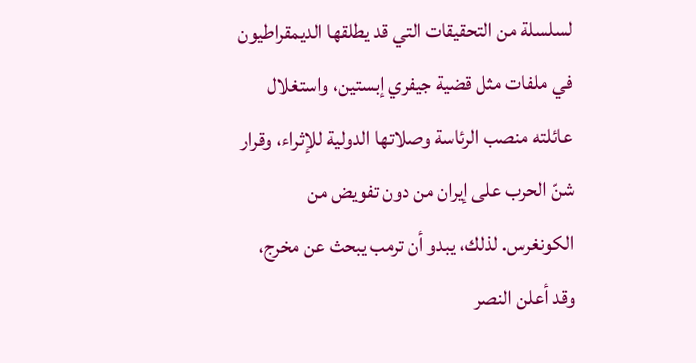لسلسلة من التحقيقات التي قد يطلقها الديمقراطيون في ملفات مثل قضية جيفري إبستين، واستغلال عائلته منصب الرئاسة وصلاتها الدولية للإثراء، وقرار شنّ الحرب على إيران من دون تفويض من الكونغرس. لذلك، يبدو أن ترمب يبحث عن مخرج، وقد أعلن النصر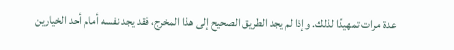عدة مرات تمهيدًا لذلك. وإذا لم يجد الطريق الصحيح إلى هذا المخرج، فقد يجد نفسه أمام أحد الخيارين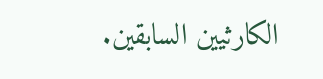الكارثيين السابقين.